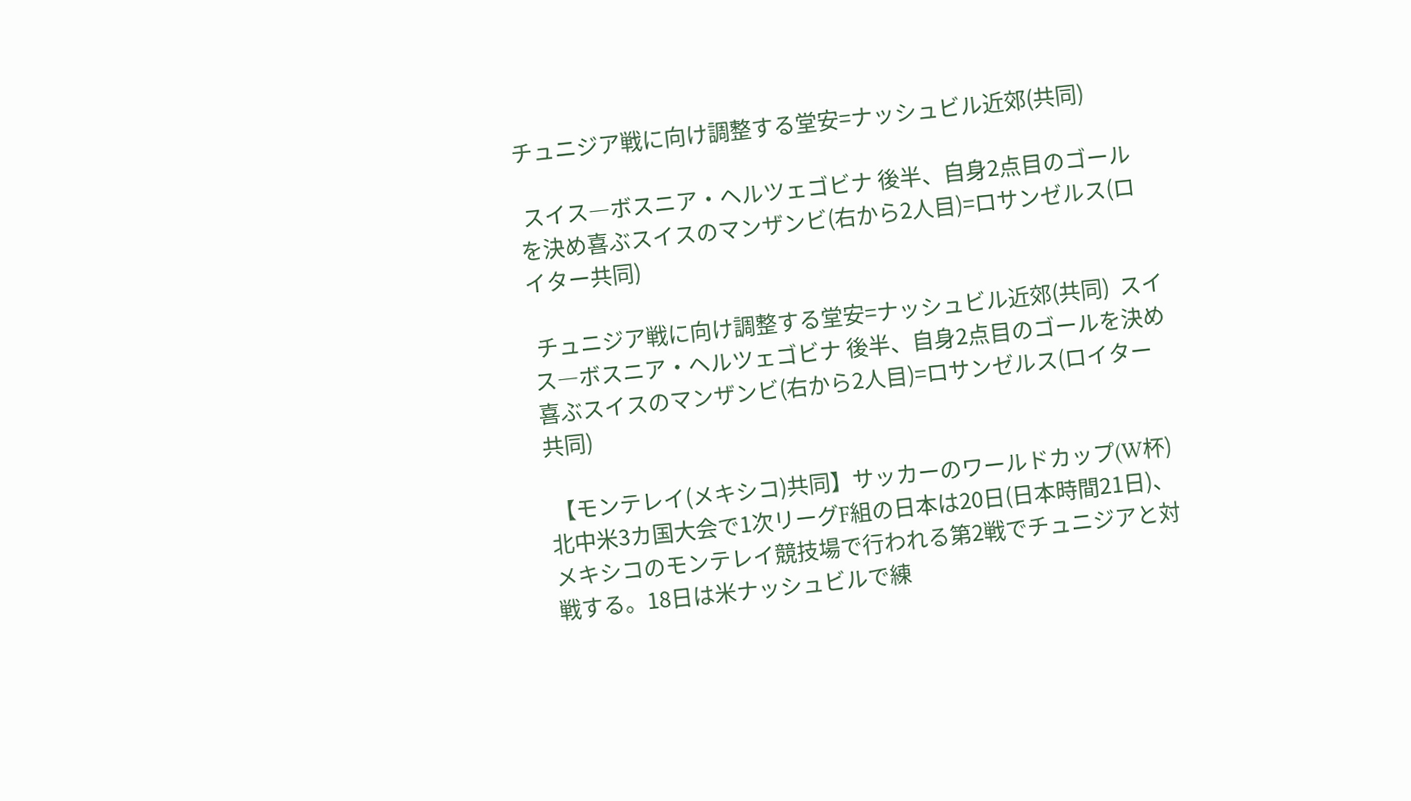チュニジア戦に向け調整する堂安=ナッシュビル近郊(共同)

 スイス―ボスニア・ヘルツェゴビナ 後半、自身2点目のゴールを決め喜ぶスイスのマンザンビ(右から2人目)=ロサンゼルス(ロイター共同)

 チュニジア戦に向け調整する堂安=ナッシュビル近郊(共同)  スイス―ボスニア・ヘルツェゴビナ 後半、自身2点目のゴールを決め喜ぶスイスのマンザンビ(右から2人目)=ロサンゼルス(ロイター共同)

 【モンテレイ(メキシコ)共同】サッカーのワールドカップ(W杯)北中米3カ国大会で1次リーグF組の日本は20日(日本時間21日)、メキシコのモンテレイ競技場で行われる第2戦でチュニジアと対戦する。18日は米ナッシュビルで練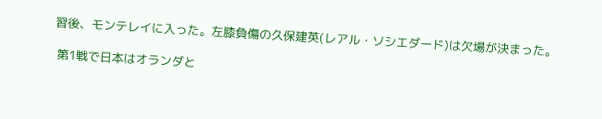習後、モンテレイに入った。左膝負傷の久保建英(レアル・ソシエダード)は欠場が決まった。

 第1戦で日本はオランダと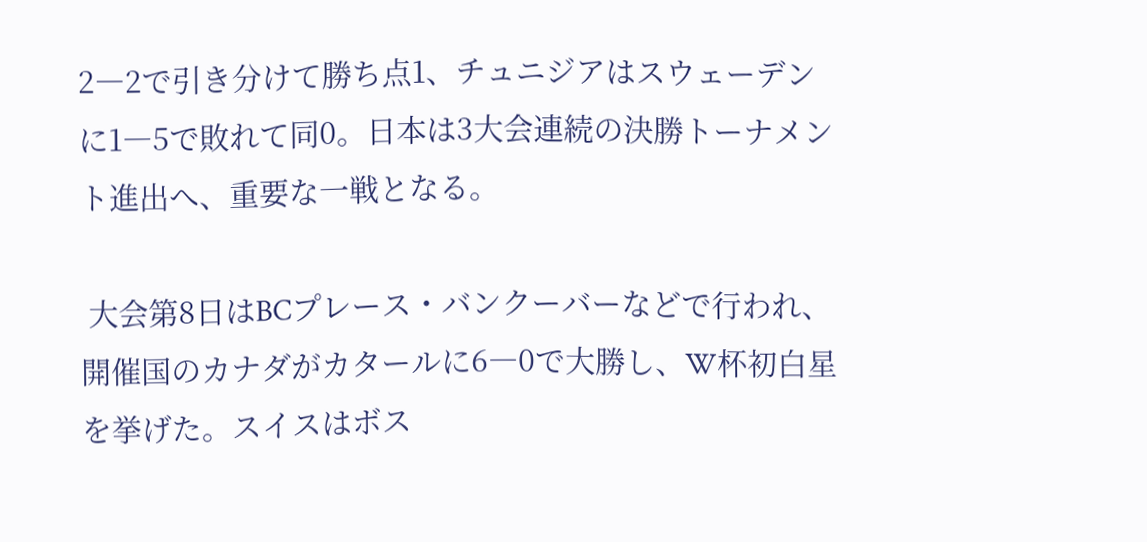2―2で引き分けて勝ち点1、チュニジアはスウェーデンに1―5で敗れて同0。日本は3大会連続の決勝トーナメント進出へ、重要な一戦となる。

 大会第8日はBCプレース・バンクーバーなどで行われ、開催国のカナダがカタールに6―0で大勝し、W杯初白星を挙げた。スイスはボス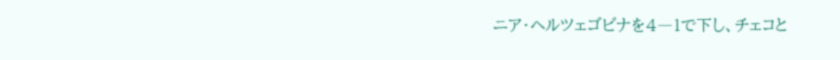ニア・ヘルツェゴビナを4―1で下し、チェコと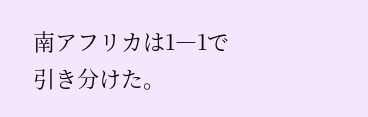南アフリカは1―1で引き分けた。